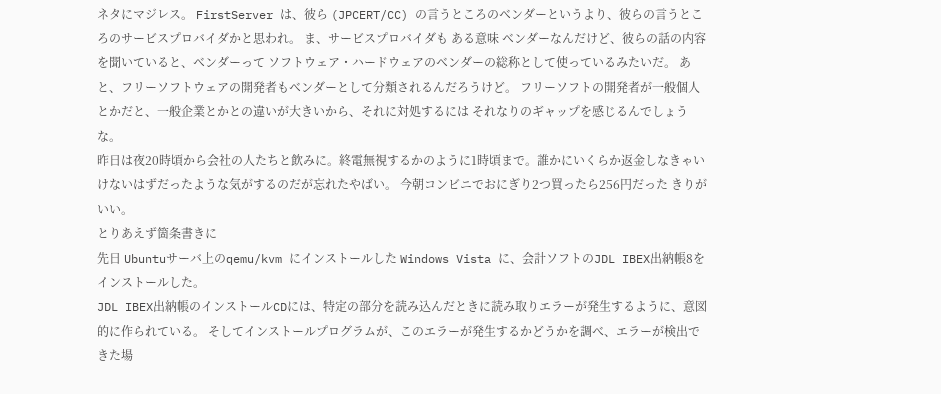ネタにマジレス。 FirstServer は、彼ら (JPCERT/CC) の言うところのベンダーというより、彼らの言うところのサービスプロバイダかと思われ。 ま、サービスプロバイダも ある意味 ベンダーなんだけど、彼らの話の内容を聞いていると、ベンダーって ソフトウェア・ハードウェアのベンダーの総称として使っているみたいだ。 あと、フリーソフトウェアの開発者もベンダーとして分類されるんだろうけど。 フリーソフトの開発者が一般個人とかだと、一般企業とかとの違いが大きいから、それに対処するには それなりのギャップを感じるんでしょうな。
昨日は夜20時頃から会社の人たちと飲みに。終電無視するかのように1時頃まで。誰かにいくらか返金しなきゃいけないはずだったような気がするのだが忘れたやばい。 今朝コンビニでおにぎり2つ買ったら256円だった きりがいい。
とりあえず箇条書きに
先日 Ubuntuサーバ上のqemu/kvm にインストールした Windows Vista に、会計ソフトのJDL IBEX出納帳8をインストールした。
JDL IBEX出納帳のインストールCDには、特定の部分を読み込んだときに読み取りエラーが発生するように、意図的に作られている。 そしてインストールプログラムが、このエラーが発生するかどうかを調べ、エラーが検出できた場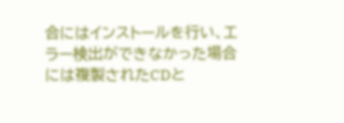合にはインストールを行い、エラー検出ができなかった場合には複製されたCDと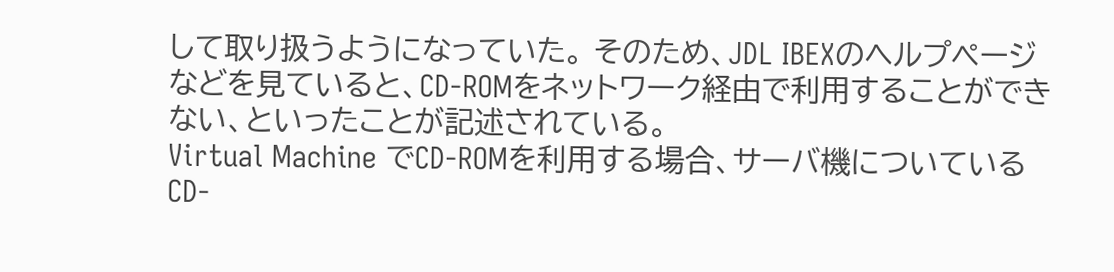して取り扱うようになっていた。 そのため、JDL IBEXのヘルプページなどを見ていると、CD-ROMをネットワーク経由で利用することができない、といったことが記述されている。
Virtual Machine でCD-ROMを利用する場合、サーバ機についているCD-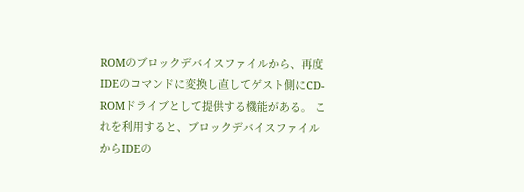ROMのブロックデバイスファイルから、再度IDEのコマンドに変換し直してゲスト側にCD-ROMドライブとして提供する機能がある。 これを利用すると、ブロックデバイスファイルからIDEの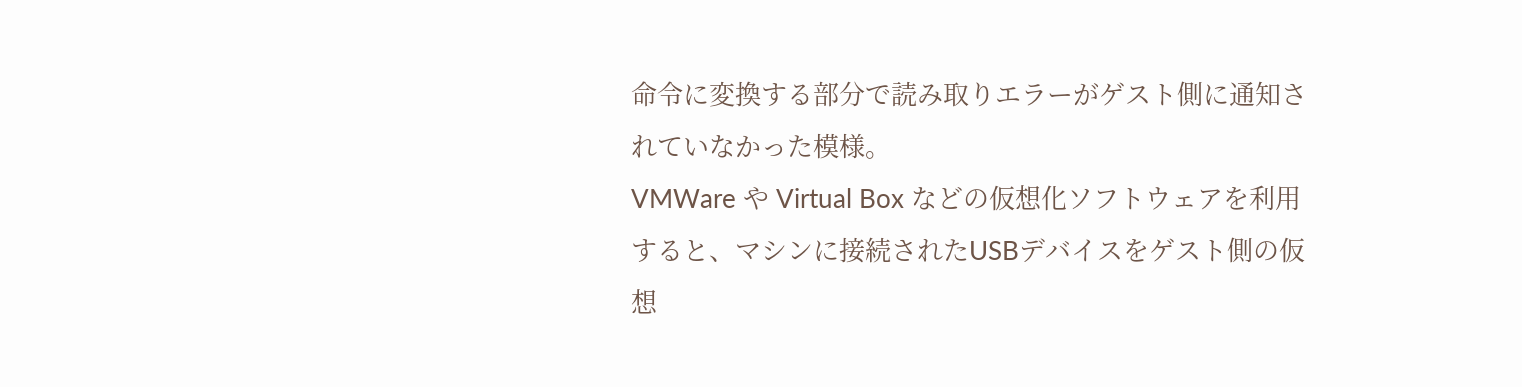命令に変換する部分で読み取りエラーがゲスト側に通知されていなかった模様。
VMWare や Virtual Box などの仮想化ソフトウェアを利用すると、マシンに接続されたUSBデバイスをゲスト側の仮想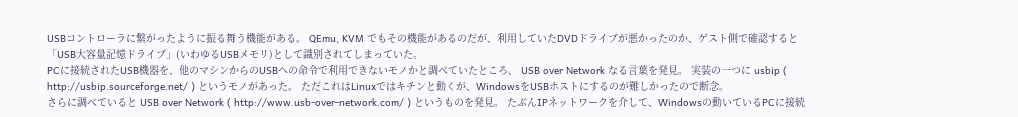USBコントローラに繋がったように振る舞う機能がある。 QEmu, KVM でもその機能があるのだが、利用していたDVDドライブが悪かったのか、ゲスト側で確認すると「USB大容量記憶ドライブ」(いわゆるUSBメモリ)として識別されてしまっていた。
PCに接続されたUSB機器を、他のマシンからのUSBへの命令で利用できないモノかと調べていたところ、 USB over Network なる言葉を発見。 実装の一つに usbip ( http://usbip.sourceforge.net/ ) というモノがあった。 ただこれはLinuxではキチンと動くが、WindowsをUSBホストにするのが難しかったので断念。
さらに調べていると USB over Network ( http://www.usb-over-network.com/ ) というものを発見。 たぶんIPネットワークを介して、Windowsの動いているPCに接続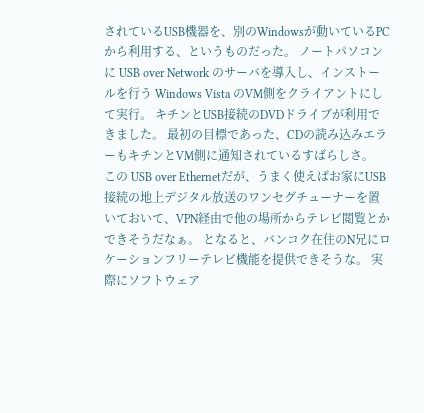されているUSB機器を、別のWindowsが動いているPCから利用する、というものだった。 ノートパソコンに USB over Network のサーバを導入し、インストールを行う Windows Vista のVM側をクライアントにして実行。 キチンとUSB接続のDVDドライブが利用できました。 最初の目標であった、CDの読み込みエラーもキチンとVM側に通知されているすばらしさ。
この USB over Ethernetだが、うまく使えばお家にUSB接続の地上デジタル放送のワンセグチューナーを置いておいて、VPN経由で他の場所からテレビ閲覧とかできそうだなぁ。 となると、バンコク在住のN兄にロケーションフリーテレビ機能を提供できそうな。 実際にソフトウェア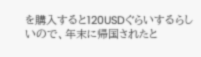を購入すると120USDぐらいするらしいので、年末に帰国されたと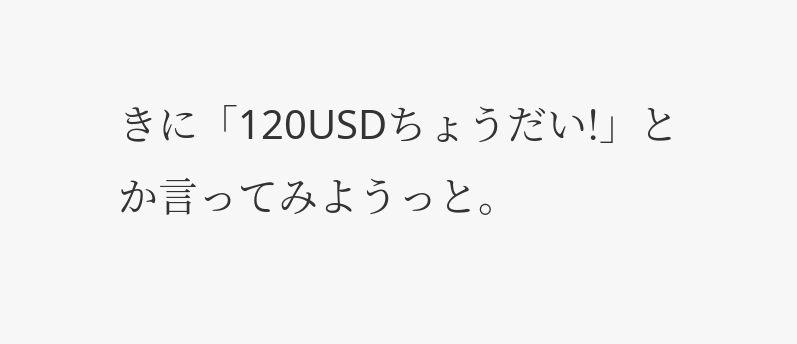きに「120USDちょうだい!」とか言ってみようっと。